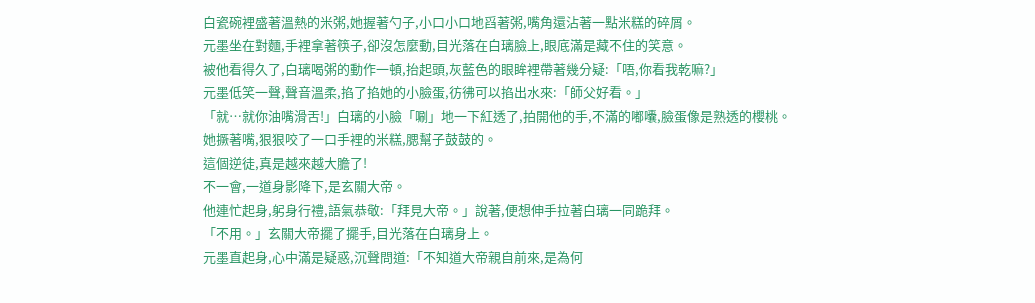白瓷碗裡盛著溫熱的米粥,她握著勺子,小口小口地舀著粥,嘴角還沾著一點米糕的碎屑。
元墨坐在對麵,手裡拿著筷子,卻沒怎麼動,目光落在白璃臉上,眼底滿是藏不住的笑意。
被他看得久了,白璃喝粥的動作一頓,抬起頭,灰藍色的眼眸裡帶著幾分疑:「唔,你看我乾嘛?」
元墨低笑一聲,聲音溫柔,掐了掐她的小臉蛋,彷彿可以掐出水來:「師父好看。」
「就…就你油嘴滑舌!」白璃的小臉「唰」地一下紅透了,拍開他的手,不滿的嘟囔,臉蛋像是熟透的櫻桃。
她撅著嘴,狠狠咬了一口手裡的米糕,腮幫子鼓鼓的。
這個逆徒,真是越來越大膽了!
不一會,一道身影降下,是玄關大帝。
他連忙起身,躬身行禮,語氣恭敬:「拜見大帝。」說著,便想伸手拉著白璃一同跪拜。
「不用。」玄關大帝擺了擺手,目光落在白璃身上。
元墨直起身,心中滿是疑惑,沉聲問道:「不知道大帝親自前來,是為何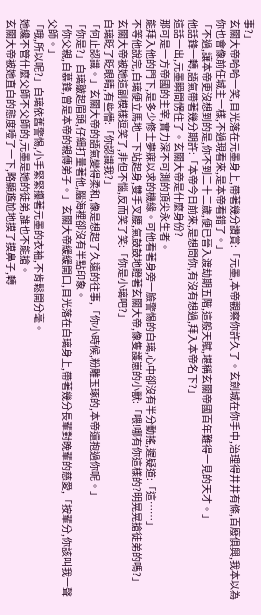事?」
玄關大帝哈哈一笑,目光落在元墨身上,帶著幾分讚賞:「元墨,本帝觀察你許久了。玄劍城在你手中,治理得井井有條,百廢俱興,我本以為你也會像前任城主一樣,不過現看來,是本帝看錯了。」
「不過,讓本帝更沒想到的是,你不到二十二歲,便已晉入渡劫期五階,這般天賦,堪稱玄關帝國百年難得一見的天才。」
他話鋒一轉,語氣帶著幾分期許:「本帝今日前來,是想問你,有沒有想過,拜入本帝名下?」
這話一出,元墨瞬間愣住了。玄關大帝是什麼身份?
那可是一方帝國的主宰,實力深不可測的頂尖永生者。
能拜入他的門下,是多少修士夢寐以求的機緣。可他看著身旁一臉警惕的白璃,心中卻沒有半分動搖,遲疑道:「這……」
不等他說完,白璃便立馬地一下站起身,雙手叉腰,氣鼓鼓地瞪著玄關大帝,像隻護崽的小獸:「喂!哪有你這樣的?明晃晃搶徒弟的嗎?」
玄關大帝被她這副模樣逗笑了,非但不惱,反而笑了笑:「你是小璃吧?」
白璃眨了眨眼睛,有些懵:「你認識我?」
「何止認識。」玄關大帝的語氣變得柔和,像是想起了久遠的往事,「你小時候,粉雕玉琢的,本帝還抱過你呢。」
「你是?」白璃皺起眉頭,仔細打量著他,腦海裡卻沒有半點印象。
「你父親,白慕鋒,曾是本帝的親傳弟子。」玄關大帝緩緩開口,目光落在白璃身上,帶著幾分長輩對晚輩的慈愛,「按輩分,你該叫我一聲父師。」
「哦,所以呢?」白璃依舊警惕,小手緊緊攥著元墨的衣袖,不肯鬆開分毫。
她纔不管什麼父師不父師的,元墨是她的徒弟,誰也不能搶。
玄關大帝被她直白的態度噎了一下,略顯尷尬地摸了摸鼻子,轉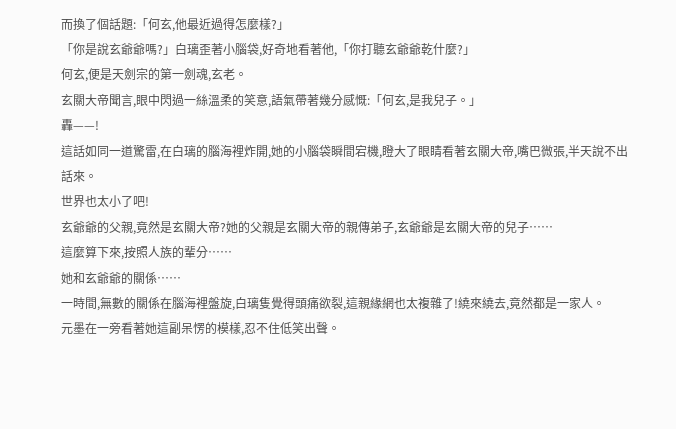而換了個話題:「何玄,他最近過得怎麼樣?」
「你是說玄爺爺嗎?」白璃歪著小腦袋,好奇地看著他,「你打聽玄爺爺乾什麼?」
何玄,便是天劍宗的第一劍魂,玄老。
玄關大帝聞言,眼中閃過一絲溫柔的笑意,語氣帶著幾分感慨:「何玄,是我兒子。」
轟——!
這話如同一道驚雷,在白璃的腦海裡炸開,她的小腦袋瞬間宕機,瞪大了眼睛看著玄關大帝,嘴巴微張,半天說不出話來。
世界也太小了吧!
玄爺爺的父親,竟然是玄關大帝?她的父親是玄關大帝的親傳弟子,玄爺爺是玄關大帝的兒子……
這麼算下來,按照人族的輩分……
她和玄爺爺的關係……
一時間,無數的關係在腦海裡盤旋,白璃隻覺得頭痛欲裂,這親緣網也太複雜了!繞來繞去,竟然都是一家人。
元墨在一旁看著她這副呆愣的模樣,忍不住低笑出聲。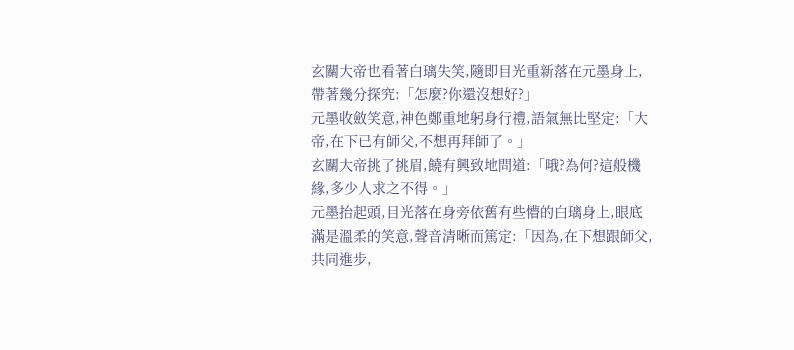玄關大帝也看著白璃失笑,隨即目光重新落在元墨身上,帶著幾分探究:「怎麼?你還沒想好?」
元墨收斂笑意,神色鄭重地躬身行禮,語氣無比堅定:「大帝,在下已有師父,不想再拜師了。」
玄關大帝挑了挑眉,饒有興致地問道:「哦?為何?這般機緣,多少人求之不得。」
元墨抬起頭,目光落在身旁依舊有些懵的白璃身上,眼底滿是溫柔的笑意,聲音清晰而篤定:「因為,在下想跟師父,共同進步,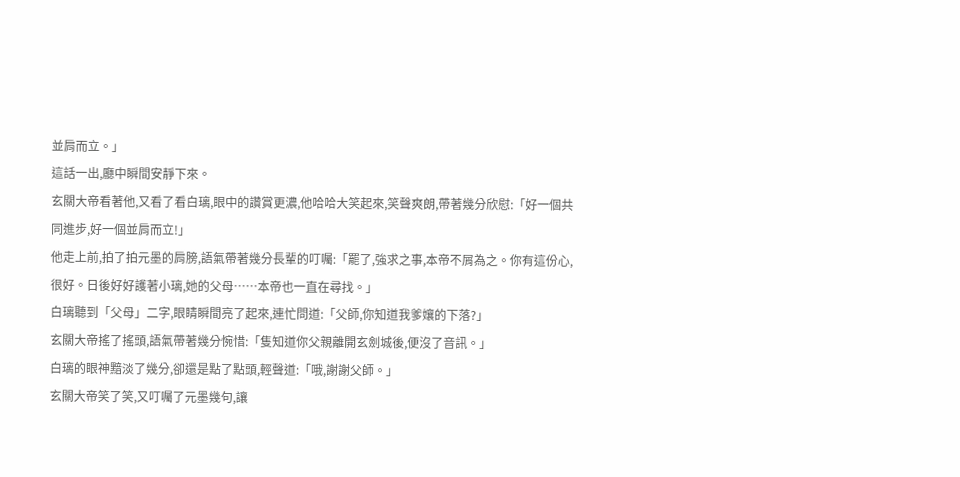並肩而立。」
這話一出,廳中瞬間安靜下來。
玄關大帝看著他,又看了看白璃,眼中的讚賞更濃,他哈哈大笑起來,笑聲爽朗,帶著幾分欣慰:「好一個共同進步,好一個並肩而立!」
他走上前,拍了拍元墨的肩膀,語氣帶著幾分長輩的叮囑:「罷了,強求之事,本帝不屑為之。你有這份心,很好。日後好好護著小璃,她的父母……本帝也一直在尋找。」
白璃聽到「父母」二字,眼睛瞬間亮了起來,連忙問道:「父師,你知道我爹孃的下落?」
玄關大帝搖了搖頭,語氣帶著幾分惋惜:「隻知道你父親離開玄劍城後,便沒了音訊。」
白璃的眼神黯淡了幾分,卻還是點了點頭,輕聲道:「哦,謝謝父師。」
玄關大帝笑了笑,又叮囑了元墨幾句,讓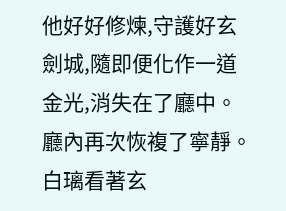他好好修煉,守護好玄劍城,隨即便化作一道金光,消失在了廳中。
廳內再次恢複了寧靜。
白璃看著玄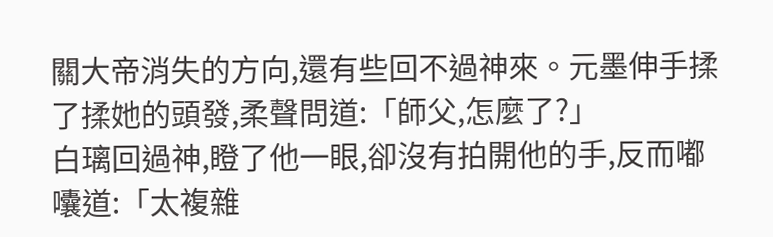關大帝消失的方向,還有些回不過神來。元墨伸手揉了揉她的頭發,柔聲問道:「師父,怎麼了?」
白璃回過神,瞪了他一眼,卻沒有拍開他的手,反而嘟囔道:「太複雜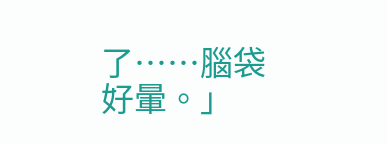了……腦袋好暈。」